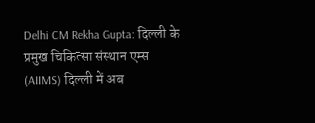Delhi CM Rekha Gupta: दिल्ली के प्रमुख चिकित्सा संस्थान एम्स (AIIMS) दिल्ली में अब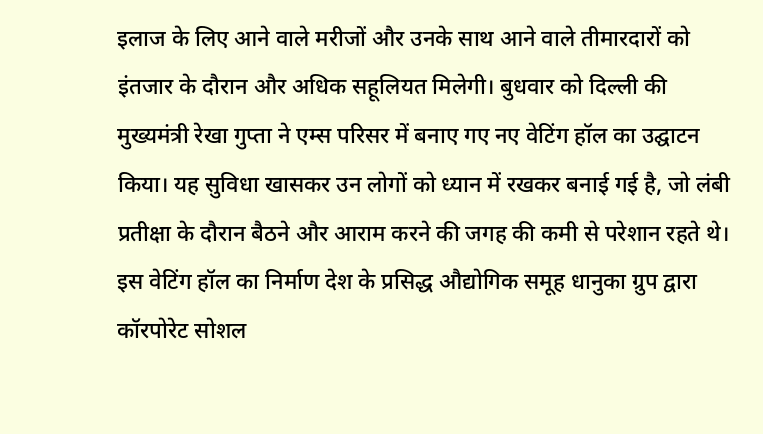इलाज के लिए आने वाले मरीजों और उनके साथ आने वाले तीमारदारों को इंतजार के दौरान और अधिक सहूलियत मिलेगी। बुधवार को दिल्ली की मुख्यमंत्री रेखा गुप्ता ने एम्स परिसर में बनाए गए नए वेटिंग हॉल का उद्घाटन किया। यह सुविधा खासकर उन लोगों को ध्यान में रखकर बनाई गई है, जो लंबी प्रतीक्षा के दौरान बैठने और आराम करने की जगह की कमी से परेशान रहते थे। इस वेटिंग हॉल का निर्माण देश के प्रसिद्ध औद्योगिक समूह धानुका ग्रुप द्वारा कॉरपोरेट सोशल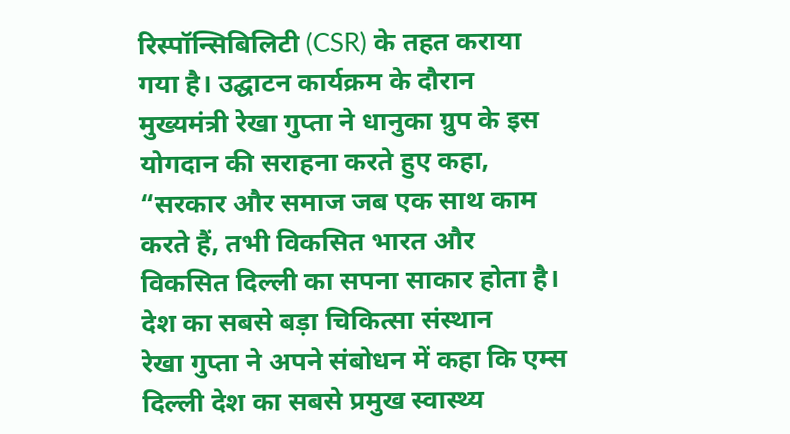रिस्पॉन्सिबिलिटी (CSR) के तहत कराया गया है। उद्घाटन कार्यक्रम के दौरान मुख्यमंत्री रेखा गुप्ता ने धानुका ग्रुप के इस योगदान की सराहना करते हुए कहा, “सरकार और समाज जब एक साथ काम करते हैं, तभी विकसित भारत और विकसित दिल्ली का सपना साकार होता है।
देश का सबसे बड़ा चिकित्सा संस्थान
रेखा गुप्ता ने अपने संबोधन में कहा कि एम्स दिल्ली देश का सबसे प्रमुख स्वास्थ्य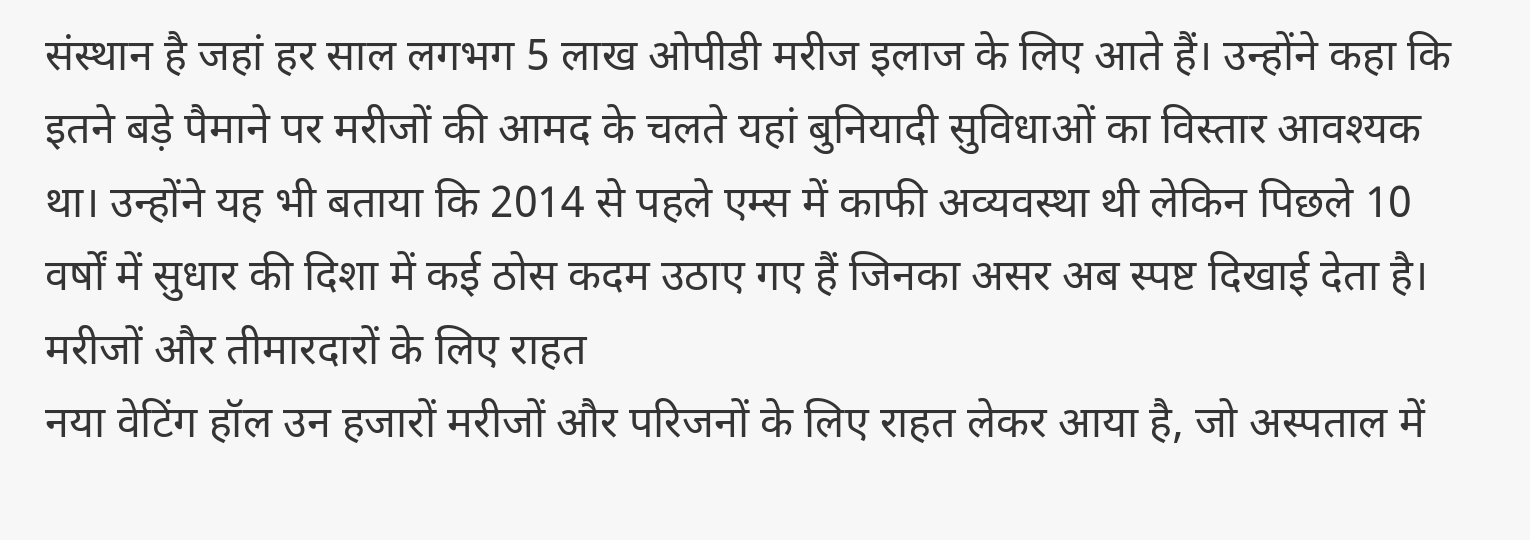संस्थान है जहां हर साल लगभग 5 लाख ओपीडी मरीज इलाज के लिए आते हैं। उन्होंने कहा कि इतने बड़े पैमाने पर मरीजों की आमद के चलते यहां बुनियादी सुविधाओं का विस्तार आवश्यक था। उन्होंने यह भी बताया कि 2014 से पहले एम्स में काफी अव्यवस्था थी लेकिन पिछले 10 वर्षों में सुधार की दिशा में कई ठोस कदम उठाए गए हैं जिनका असर अब स्पष्ट दिखाई देता है।
मरीजों और तीमारदारों के लिए राहत
नया वेटिंग हॉल उन हजारों मरीजों और परिजनों के लिए राहत लेकर आया है, जो अस्पताल में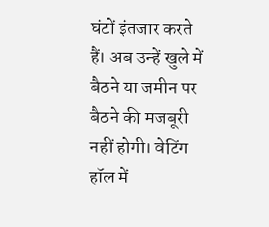घंटों इंतजार करते हैं। अब उन्हें खुले में बैठने या जमीन पर बैठने की मजबूरी नहीं होगी। वेटिंग हॉल में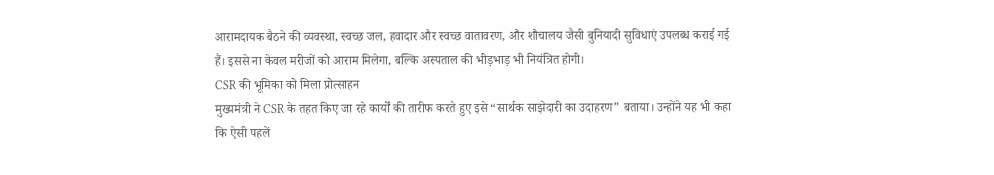आरामदायक बैठने की व्यवस्था, स्वच्छ जल, हवादार और स्वच्छ वातावरण, और शौचालय जैसी बुनियादी सुविधाएं उपलब्ध कराई गई हैं। इससे ना केवल मरीजों को आराम मिलेगा, बल्कि अस्पताल की भीड़भाड़ भी नियंत्रित होगी।
CSR की भूमिका को मिला प्रोत्साहन
मुख्यमंत्री ने CSR के तहत किए जा रहे कार्यों की तारीफ करते हुए इसे “सार्थक साझेदारी का उदाहरण” बताया। उन्होंने यह भी कहा कि ऐसी पहलें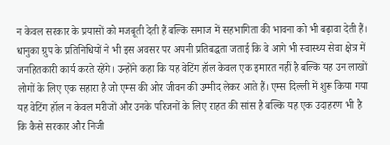न केवल सरकार के प्रयासों को मजबूती देती हैं बल्कि समाज में सहभागिता की भावना को भी बढ़ावा देती हैं। धानुका ग्रुप के प्रतिनिधियों ने भी इस अवसर पर अपनी प्रतिबद्धता जताई कि वे आगे भी स्वास्थ्य सेवा क्षेत्र में जनहितकारी कार्य करते रहेंगे। उन्होंने कहा कि यह वेटिंग हॉल केवल एक इमारत नहीं है बल्कि यह उन लाखों लोगों के लिए एक सहारा है जो एम्स की ओर जीवन की उम्मीद लेकर आते हैं। एम्स दिल्ली में शुरू किया गया यह वेटिंग हॉल न केवल मरीजों और उनके परिजनों के लिए राहत की सांस है बल्कि यह एक उदाहरण भी है कि कैसे सरकार और निजी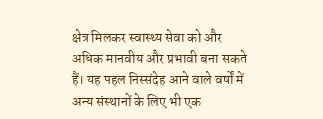क्षेत्र मिलकर स्वास्थ्य सेवा को और अधिक मानवीय और प्रभावी बना सकते हैं। यह पहल निस्संदेह आने वाले वर्षों में अन्य संस्थानों के लिए भी एक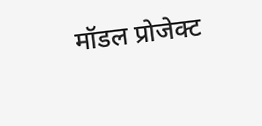मॉडल प्रोजेक्ट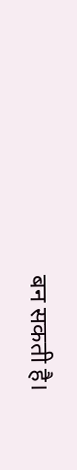बन सकती है।